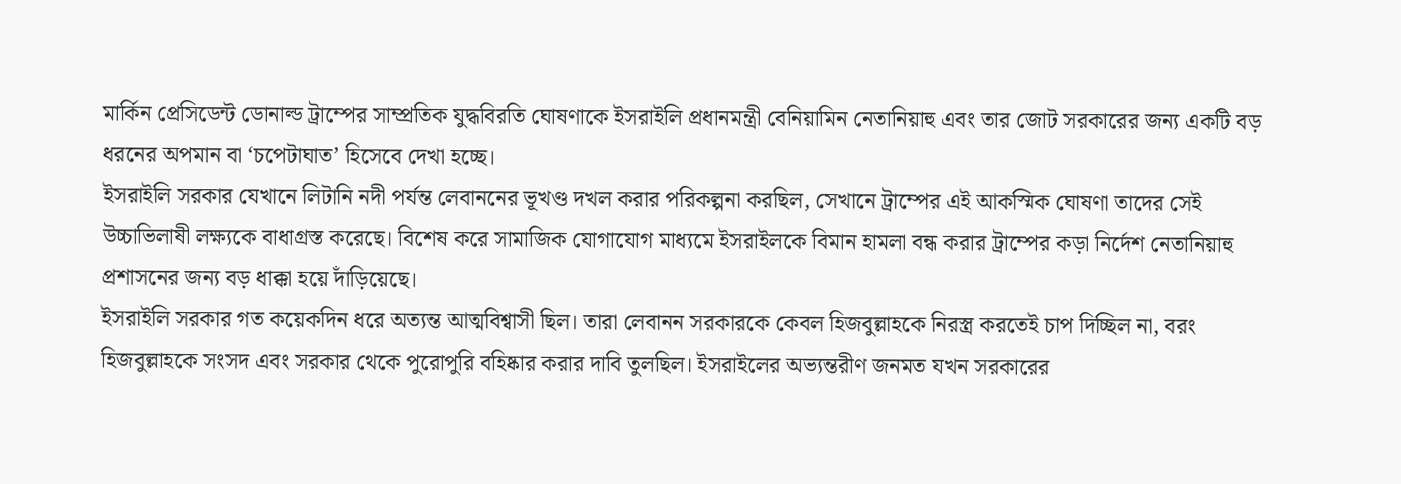মার্কিন প্রেসিডেন্ট ডোনাল্ড ট্রাম্পের সাম্প্রতিক যুদ্ধবিরতি ঘোষণাকে ইসরাইলি প্রধানমন্ত্রী বেনিয়ামিন নেতানিয়াহু এবং তার জোট সরকারের জন্য একটি বড় ধরনের অপমান বা ‘চপেটাঘাত’ হিসেবে দেখা হচ্ছে।
ইসরাইলি সরকার যেখানে লিটানি নদী পর্যন্ত লেবাননের ভূখণ্ড দখল করার পরিকল্পনা করছিল, সেখানে ট্রাম্পের এই আকস্মিক ঘোষণা তাদের সেই উচ্চাভিলাষী লক্ষ্যকে বাধাগ্রস্ত করেছে। বিশেষ করে সামাজিক যোগাযোগ মাধ্যমে ইসরাইলকে বিমান হামলা বন্ধ করার ট্রাম্পের কড়া নির্দেশ নেতানিয়াহু প্রশাসনের জন্য বড় ধাক্কা হয়ে দাঁড়িয়েছে।
ইসরাইলি সরকার গত কয়েকদিন ধরে অত্যন্ত আত্মবিশ্বাসী ছিল। তারা লেবানন সরকারকে কেবল হিজবুল্লাহকে নিরস্ত্র করতেই চাপ দিচ্ছিল না, বরং হিজবুল্লাহকে সংসদ এবং সরকার থেকে পুরোপুরি বহিষ্কার করার দাবি তুলছিল। ইসরাইলের অভ্যন্তরীণ জনমত যখন সরকারের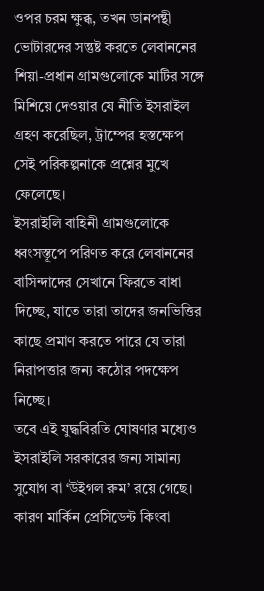ওপর চরম ক্ষুব্ধ, তখন ডানপন্থী ভোটারদের সন্তুষ্ট করতে লেবাননের শিয়া-প্রধান গ্রামগুলোকে মাটির সঙ্গে মিশিয়ে দেওয়ার যে নীতি ইসরাইল গ্রহণ করেছিল, ট্রাম্পের হস্তক্ষেপ সেই পরিকল্পনাকে প্রশ্নের মুখে ফেলেছে।
ইসরাইলি বাহিনী গ্রামগুলোকে ধ্বংসস্তূপে পরিণত করে লেবাননের বাসিন্দাদের সেখানে ফিরতে বাধা দিচ্ছে, যাতে তারা তাদের জনভিত্তির কাছে প্রমাণ করতে পারে যে তারা নিরাপত্তার জন্য কঠোর পদক্ষেপ নিচ্ছে।
তবে এই যুদ্ধবিরতি ঘোষণার মধ্যেও ইসরাইলি সরকারের জন্য সামান্য সুযোগ বা ‘উইগল রুম’ রয়ে গেছে। কারণ মার্কিন প্রেসিডেন্ট কিংবা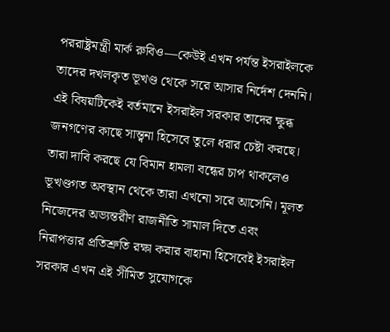পররাষ্ট্রমন্ত্রী মার্ক রুবিও—কেউই এখন পর্যন্ত ইসরাইলকে তাদের দখলকৃত ভূখণ্ড থেকে সরে আসার নির্দেশ দেননি।
এই বিষয়টিকেই বর্তমানে ইসরাইল সরকার তাদের ক্ষুব্ধ জনগণের কাছে সান্ত্বনা হিসেবে তুলে ধরার চেষ্টা করছে। তারা দাবি করছে যে বিমান হামলা বন্ধের চাপ থাকলেও ভূখণ্ডগত অবস্থান থেকে তারা এখনো সরে আসেনি। মূলত নিজেদের অভ্যন্তরীণ রাজনীতি সামাল দিতে এবং নিরাপত্তার প্রতিশ্রুতি রক্ষা করার বাহানা হিসেবেই ইসরাইল সরকার এখন এই সীমিত সুযোগকে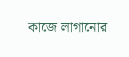কাজে লাগানোর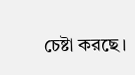চেষ্টা করছে।